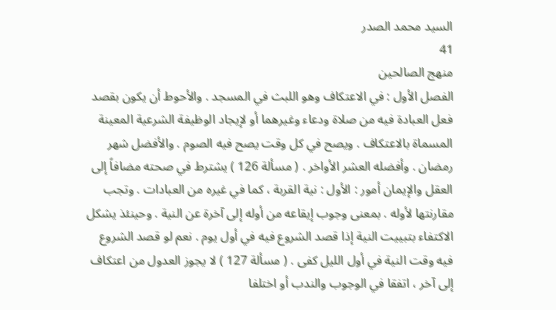السيد محمد الصدر
41
منهج الصالحين
الفصل الأول : في الاعتكاف وهو اللبث في المسجد . والأحوط أن يكون بقصد فعل العبادة فيه من صلاة ودعاء وغيرهما أو لإيجاد الوظيفة الشرعية المعينة المسماة بالاعتكاف . ويصح في كل وقت يصح فيه الصوم . والأفضل شهر رمضان . وأفضله العشر الأواخر . ( مسألة 126 ) يشترط في صحته مضافاً إلى العقل والإيمان أمور : الأول : نية القربة ، كما في غيره من العبادات . وتجب مقارنتها لأوله . بمعنى وجوب إيقاعه من أوله إلى آخرة عن النية . وحينئذ يشكل الاكتفاء بتبييت النية إذا قصد الشروع فيه في أول يوم . نعم لو قصد الشروع فيه وقت النية في أول الليل كفى . ( مسألة 127 ) لا يجوز العدول من اعتكاف إلى آخر ، اتفقا في الوجوب والندب أو اختلفا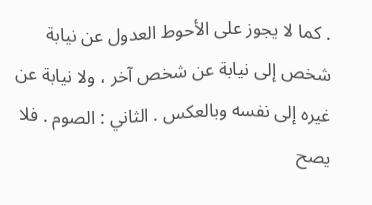. كما لا يجوز على الأحوط العدول عن نيابة شخص إلى نيابة عن شخص آخر ، ولا نيابة عن غيره إلى نفسه وبالعكس . الثاني : الصوم . فلا يصح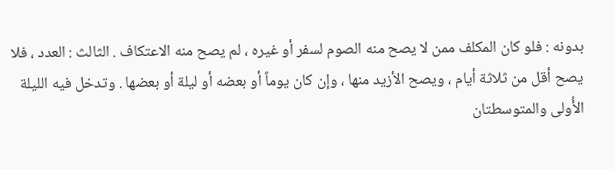بدونه : فلو كان المكلف ممن لا يصح منه الصوم لسفر أو غيره ، لم يصح منه الاعتكاف . الثالث : العدد ، فلا يصح أقل من ثلاثة أيام ، ويصح الأزيد منها ، وإن كان يوماً أو بعضه أو ليلة أو بعضها . وتدخل فيه الليلة الأُولى والمتوسطتان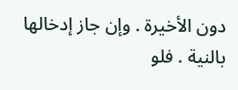دون الأخيرة . وإن جاز إدخالها بالنية . فلو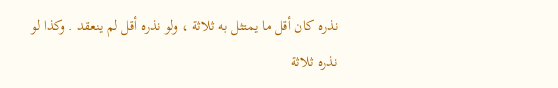نذره كان أقل ما يمتثل به ثلاثة ، ولو نذره أقل لم ينعقد . وكذا لو نذره ثلاثة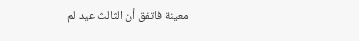معينة فاتفق أن الثالث عيد لم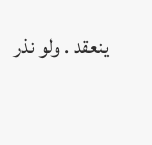ينعقد . ولو نذر